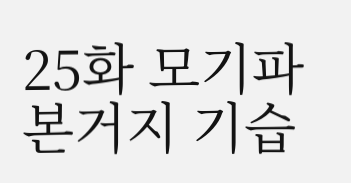25화 모기파 본거지 기습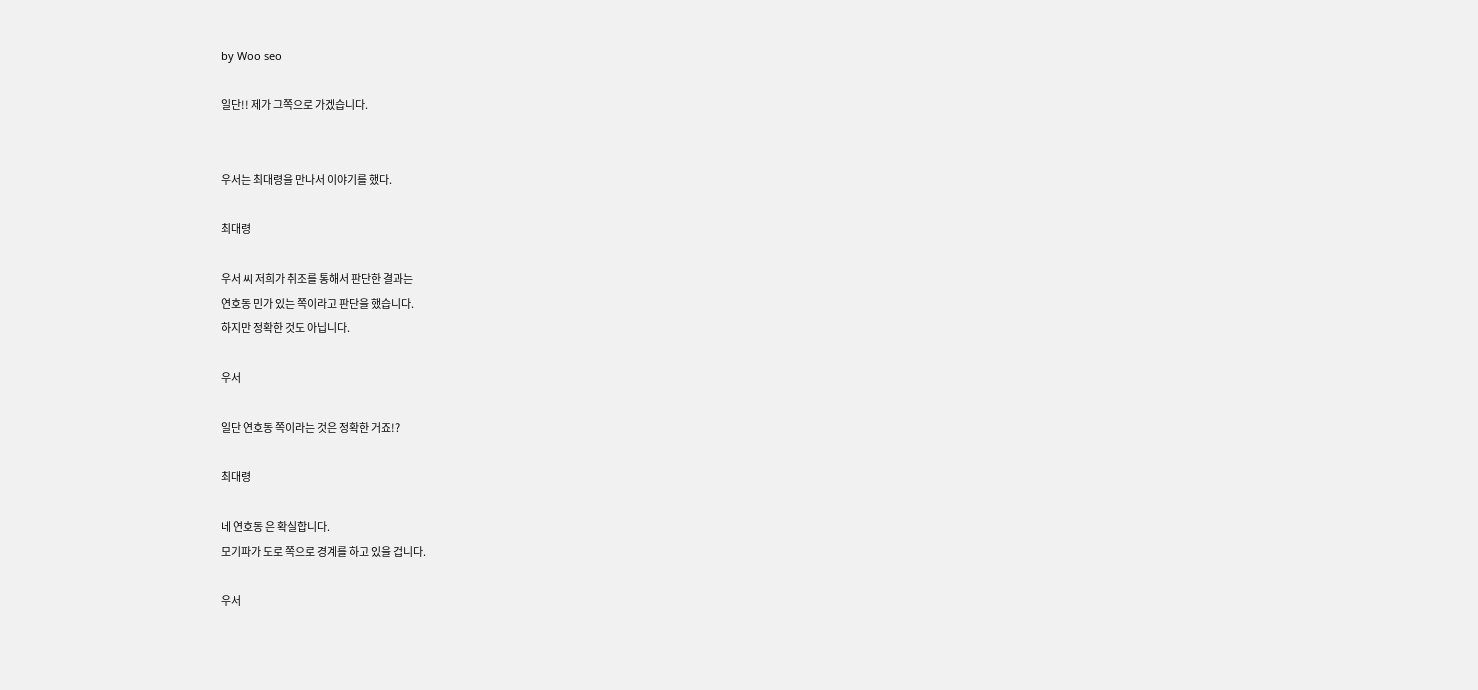by Woo seo

일단!! 제가 그쪽으로 가겠습니다.


우서는 최대령을 만나서 이야기를 했다.

최대령

우서 씨 저희가 취조를 통해서 판단한 결과는
연호동 민가 있는 쪽이라고 판단을 했습니다.
하지만 정확한 것도 아닙니다.

우서

일단 연호동 쪽이라는 것은 정확한 거죠!?

최대령

네 연호동 은 확실합니다.
모기파가 도로 쪽으로 경계를 하고 있을 겁니다.

우서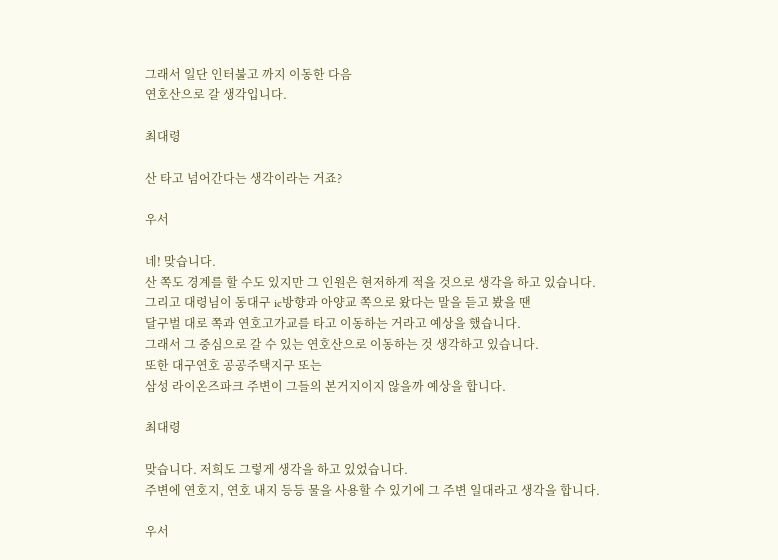그래서 일단 인터불고 까지 이동한 다음
연호산으로 갈 생각입니다.

최대령

산 타고 넘어간다는 생각이라는 거죠?

우서

네! 맞습니다.
산 쪽도 경계를 할 수도 있지만 그 인원은 현저하게 적을 것으로 생각을 하고 있습니다.
그리고 대령님이 동대구 ic방향과 아양교 쪽으로 왔다는 말을 듣고 봤을 땐
달구벌 대로 쪽과 연호고가교를 타고 이동하는 거라고 예상을 했습니다.
그래서 그 중심으로 갈 수 있는 연호산으로 이동하는 것 생각하고 있습니다.
또한 대구연호 공공주택지구 또는
삼성 라이온즈파크 주변이 그들의 본거지이지 않을까 예상을 합니다.

최대령

맞습니다. 저희도 그렇게 생각을 하고 있었습니다.
주변에 연호지, 연호 내지 등등 물을 사용할 수 있기에 그 주변 일대라고 생각을 합니다.

우서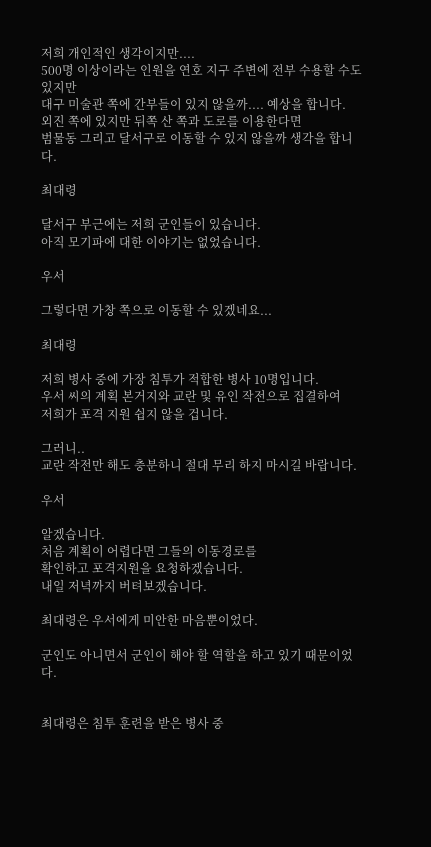저희 개인적인 생각이지만....
500명 이상이라는 인원을 연호 지구 주변에 전부 수용할 수도 있지만
대구 미술관 쪽에 간부들이 있지 않을까.... 예상을 합니다.
외진 쪽에 있지만 뒤쪽 산 쪽과 도로를 이용한다면
범물동 그리고 달서구로 이동할 수 있지 않을까 생각을 합니다.

최대령

달서구 부근에는 저희 군인들이 있습니다.
아직 모기파에 대한 이야기는 없었습니다.

우서

그렇다면 가창 쪽으로 이동할 수 있겠네요...

최대령

저희 병사 중에 가장 침투가 적합한 병사 10명입니다.
우서 씨의 계획 본거지와 교란 및 유인 작전으로 집결하여
저희가 포격 지원 쉽지 않을 겁니다.

그러니..
교란 작전만 해도 충분하니 절대 무리 하지 마시길 바랍니다.

우서

알겠습니다.
처음 계획이 어렵다면 그들의 이동경로를
확인하고 포격지원을 요청하겠습니다.
내일 저녁까지 버텨보겠습니다.

최대령은 우서에게 미안한 마음뿐이었다.

군인도 아니면서 군인이 해야 할 역할을 하고 있기 때문이었다.


최대령은 침투 훈련을 받은 병사 중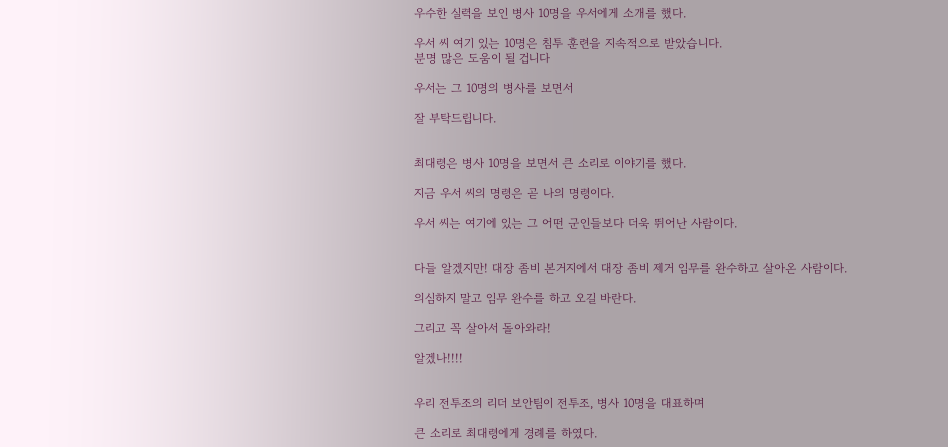우수한 실력을 보인 병사 10명을 우서에게 소개를 했다.

우서 씨 여기 있는 10명은 침투 훈련을 지속적으로 받았습니다.
분명 많은 도움이 될 겁니다

우서는 그 10명의 병사를 보면서

잘 부탁드립니다.


최대령은 병사 10명을 보면서 큰 소리로 이야기를 했다.

지금 우서 씨의 명령은 곧 나의 명령이다.

우서 씨는 여기에 있는 그 어떤 군인들보다 더욱 뛰어난 사람이다.


다들 알겠지만! 대장 좀비 본거지에서 대장 좀비 제거 임무를 완수하고 살아온 사람이다.

의심하지 말고 임무 완수를 하고 오길 바란다.

그리고 꼭 살아서 돌아와라!

알겠나!!!!


우리 전투조의 리더 보안팀이 전투조, 병사 10명을 대표하며

큰 소리로 최대령에게 경례를 하였다.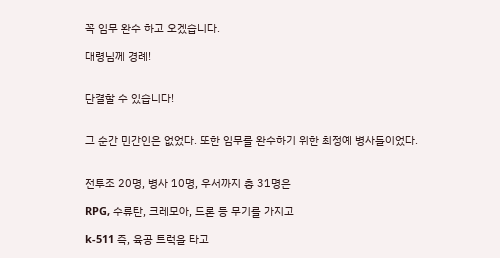꼭 임무 완수 하고 오겠습니다.

대령님께 경례!


단결할 수 있습니다!


그 순간 민간인은 없었다. 또한 임무를 완수하기 위한 최정예 병사들이었다.


전투조 20명, 병사 10명, 우서까지 총 31명은

RPG, 수류탄, 크레모아, 드론 등 무기를 가지고

k-511 즉, 육공 트럭을 타고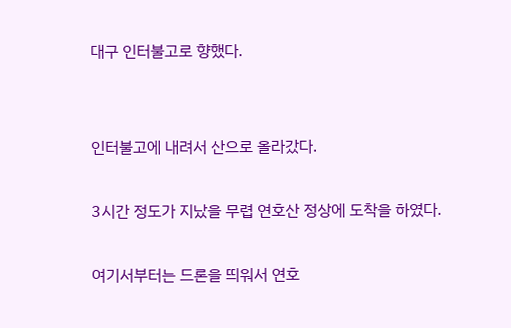대구 인터불고로 향했다.


인터불고에 내려서 산으로 올라갔다.

3시간 정도가 지났을 무렵 연호산 정상에 도착을 하였다.

여기서부터는 드론을 띄워서 연호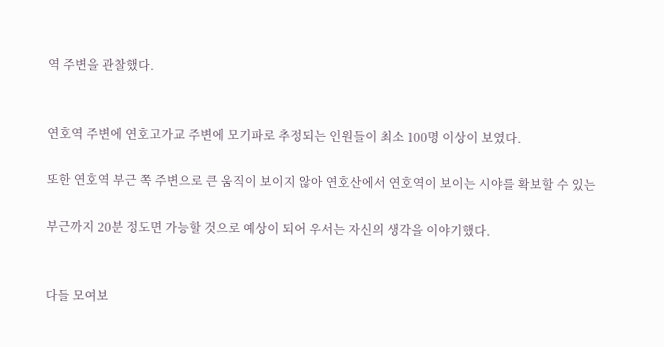역 주변을 관찰했다.


연호역 주변에 연호고가교 주변에 모기파로 추정되는 인원들이 최소 100명 이상이 보였다.

또한 연호역 부근 쪽 주변으로 큰 움직이 보이지 않아 연호산에서 연호역이 보이는 시야를 확보할 수 있는

부근까지 20분 정도면 가능할 것으로 예상이 되어 우서는 자신의 생각을 이야기했다.


다들 모여보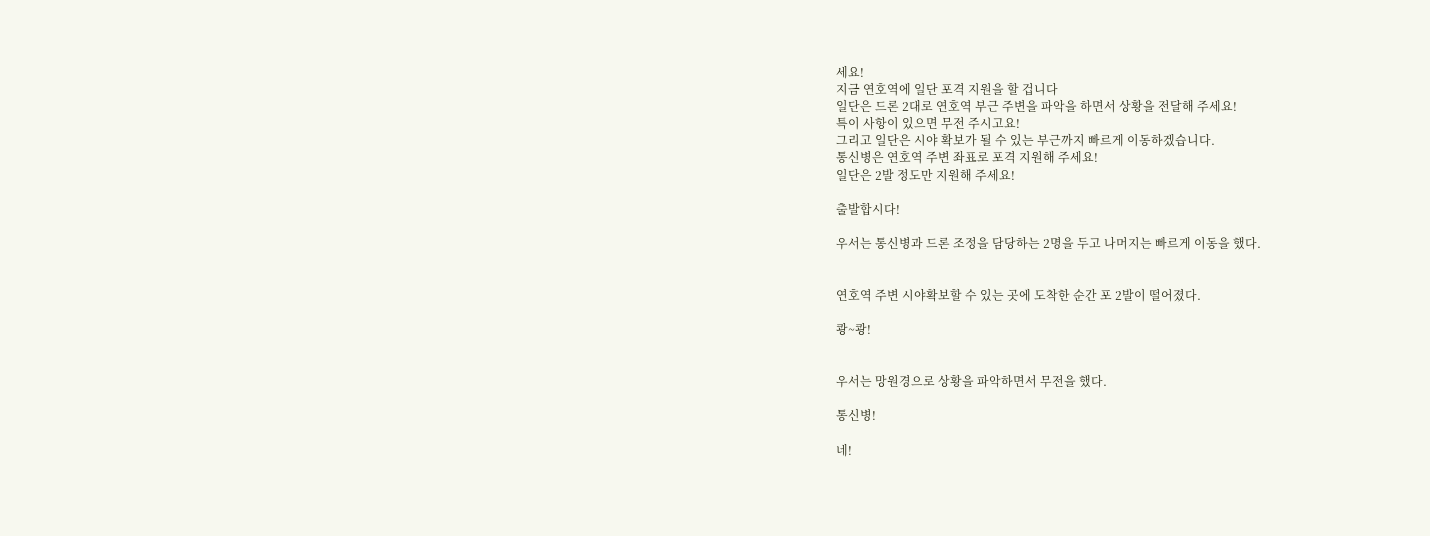세요!
지금 연호역에 일단 포격 지원을 할 겁니다
일단은 드론 2대로 연호역 부근 주변을 파악을 하면서 상황을 전달해 주세요!
특이 사항이 있으면 무전 주시고요!
그리고 일단은 시야 확보가 될 수 있는 부근까지 빠르게 이동하겠습니다.
통신병은 연호역 주변 좌표로 포격 지원해 주세요!
일단은 2발 정도만 지원해 주세요!

출발합시다!

우서는 통신병과 드론 조정을 담당하는 2명을 두고 나머지는 빠르게 이동을 했다.


연호역 주변 시야확보할 수 있는 곳에 도착한 순간 포 2발이 떨어졌다.

쾅~쾅!


우서는 망원경으로 상황을 파악하면서 무전을 했다.

통신병!

네!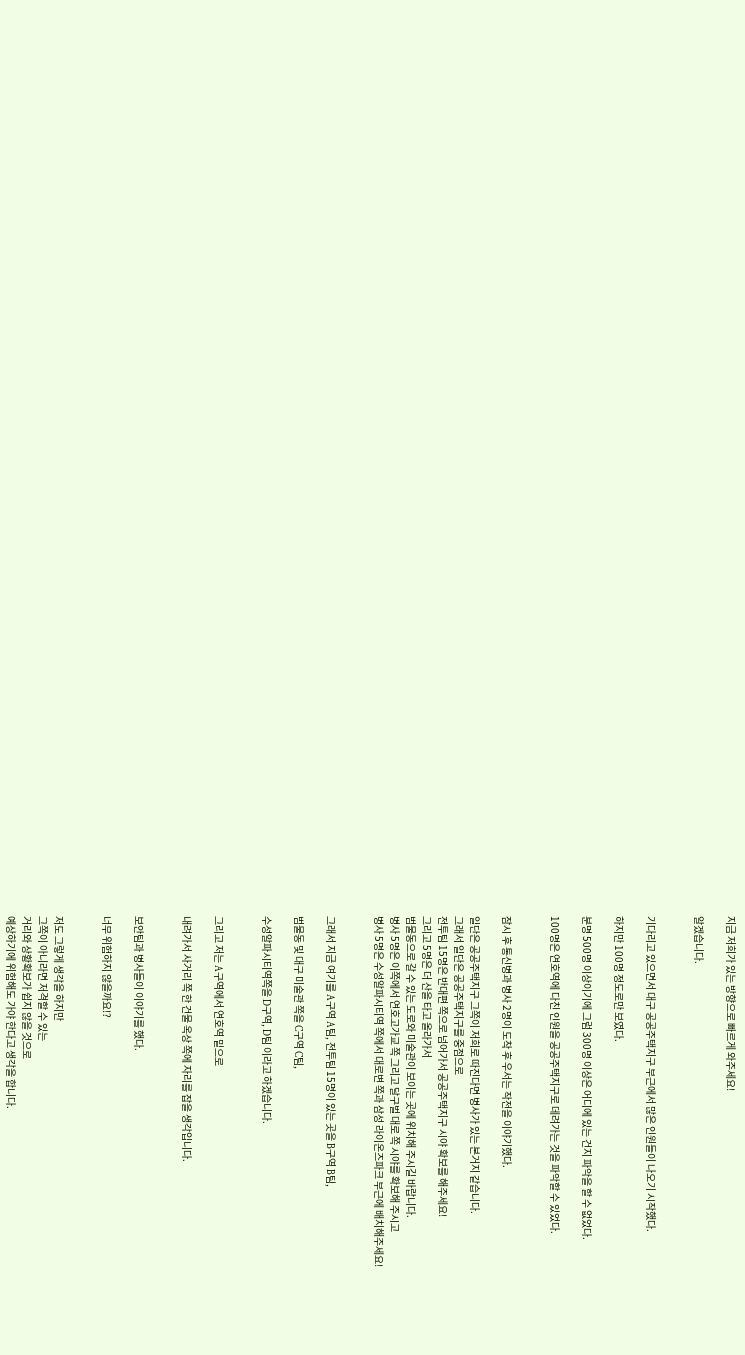지금 저희가 있는 방향으로 빠르게 와주세요!

알겠습니다.


기다리고 있으면서 대구 공공주택지구 부근에서 많은 인원들이 나오기 시작했다.

하지만 100명 정도로만 보였다.

분명 500명 이상이기에 그럼 300명 이상은 어디에 있는 건지 파악을 할 수 없었다.

100명은 연호역에 다친 인원을 공공주택지구로 데려가는 것을 파악할 수 있었다.


잠시 후 통신병과 병사 2명이 도착 후 우서는 작전을 이야기했다.

일단은 공공주택지구 그쪽이 저희로 따진다면 병사가 있는 본거지 같습니다.
그래서 일단은 공공주택지구를 중점으로
전투팀 15명은 반대편 쪽으로 넘어가서 공공주택지구 시야 확보를 해주세요!
그리고 5명은 더 산을 타고 올라가서
범물동으로 갈 수 있는 도로와 미술관이 보이는 곳에 위치해 주시길 바랍니다.
병사 5명은 이쪽에서 연호고가교 쪽 그리고 달구벌 대로 쪽 시야를 확보해 주시고
병사 5명은 수성알파시티역 쪽에서 대로변 쪽과 삼성 라이온즈파크 부근에 배치해주세요!


그래서 지금 여기를 A구역 A팀, 전투팀 15명이 있는 곳을 B구역 B팀,

범물동 및 대구 미술관 쪽을 C구역 C팀,

수성알파시티역쪽을 D구역, D팀 이라고 하겠습니다.


그리고 저는 A구역에서 연호역 밑으로

내려가서 사거리 쪽 한 건물 옥상 쪽에 자리를 잡을 생각입니다.


보안팀과 병사들이 이야기를 했다.

너무 위험하지 않을까요!?


저도 그렇게 생각을 하지만
그쪽이 아니라면 저격할 수 있는
거리와 상황확보가 쉽지 않을 것으로
예상하기에 위험해도 가야 한다고 생각을 합니다.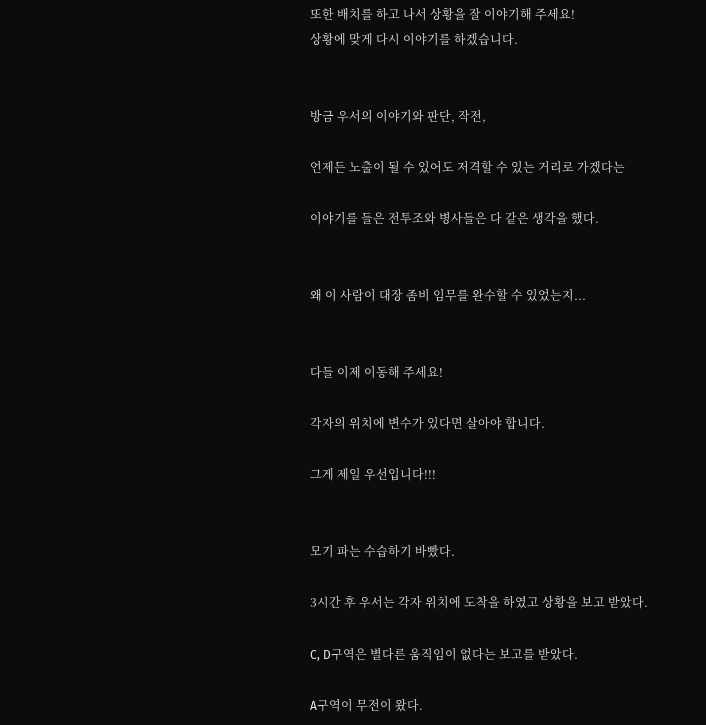또한 배치를 하고 나서 상황을 잘 이야기해 주세요!
상황에 맞게 다시 이야기를 하겠습니다.


방금 우서의 이야기와 판단, 작전,

언제든 노출이 될 수 있어도 저격할 수 있는 거리로 가겠다는

이야기를 들은 전투조와 병사들은 다 같은 생각을 했다.


왜 이 사람이 대장 좀비 임무를 완수할 수 있었는지...


다들 이제 이동해 주세요!

각자의 위치에 변수가 있다면 살아야 합니다.

그게 제일 우선입니다!!!


모기 파는 수습하기 바빴다.

3시간 후 우서는 각자 위치에 도착을 하였고 상황을 보고 받았다.

C, D구역은 별다른 움직임이 없다는 보고를 받았다.

A구역이 무전이 왔다.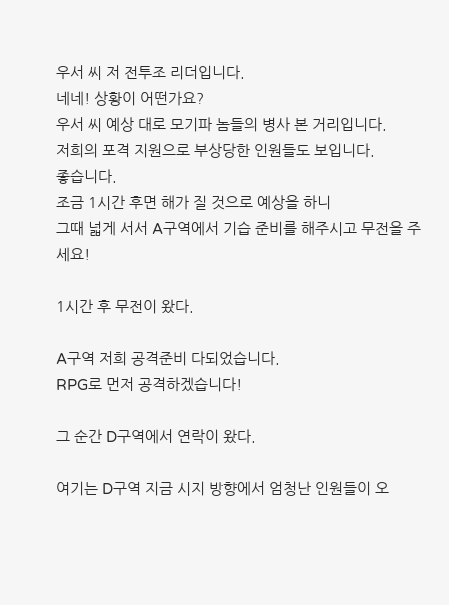우서 씨 저 전투조 리더입니다.
네네! 상황이 어떤가요?
우서 씨 예상 대로 모기파 놈들의 병사 본 거리입니다.
저희의 포격 지원으로 부상당한 인원들도 보입니다.
좋습니다.
조금 1시간 후면 해가 질 것으로 예상을 하니
그때 넓게 서서 A구역에서 기습 준비를 해주시고 무전을 주세요!

1시간 후 무전이 왔다.

A구역 저희 공격준비 다되었습니다.
RPG로 먼저 공격하겠습니다!

그 순간 D구역에서 연락이 왔다.

여기는 D구역 지금 시지 방향에서 엄청난 인원들이 오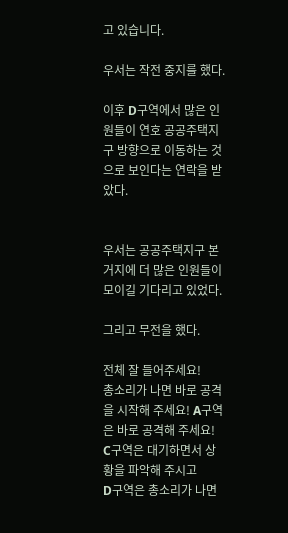고 있습니다.

우서는 작전 중지를 했다.

이후 D구역에서 많은 인원들이 연호 공공주택지구 방향으로 이동하는 것으로 보인다는 연락을 받았다.


우서는 공공주택지구 본거지에 더 많은 인원들이 모이길 기다리고 있었다.

그리고 무전을 했다.

전체 잘 들어주세요!
총소리가 나면 바로 공격을 시작해 주세요! A구역은 바로 공격해 주세요!
C구역은 대기하면서 상황을 파악해 주시고
D구역은 총소리가 나면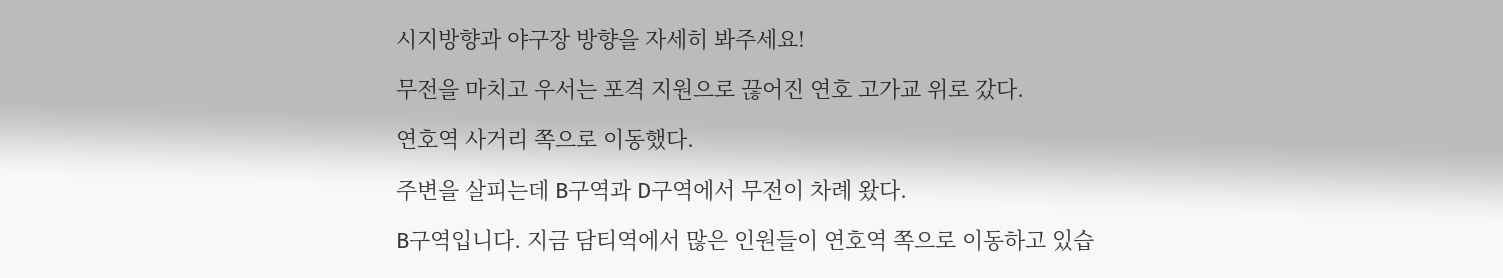시지방향과 야구장 방향을 자세히 봐주세요!

무전을 마치고 우서는 포격 지원으로 끊어진 연호 고가교 위로 갔다.

연호역 사거리 쪽으로 이동했다.

주변을 살피는데 B구역과 D구역에서 무전이 차례 왔다.

B구역입니다. 지금 담티역에서 많은 인원들이 연호역 쪽으로 이동하고 있습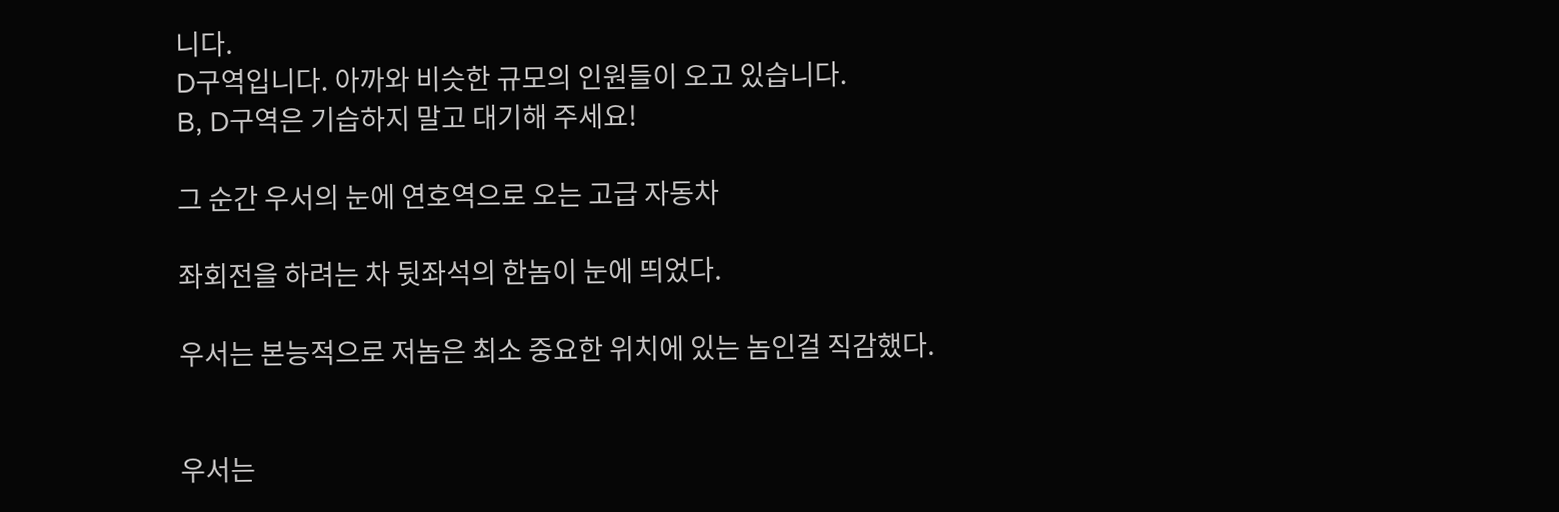니다.
D구역입니다. 아까와 비슷한 규모의 인원들이 오고 있습니다.
B, D구역은 기습하지 말고 대기해 주세요!

그 순간 우서의 눈에 연호역으로 오는 고급 자동차

좌회전을 하려는 차 뒷좌석의 한놈이 눈에 띄었다.

우서는 본능적으로 저놈은 최소 중요한 위치에 있는 놈인걸 직감했다.


우서는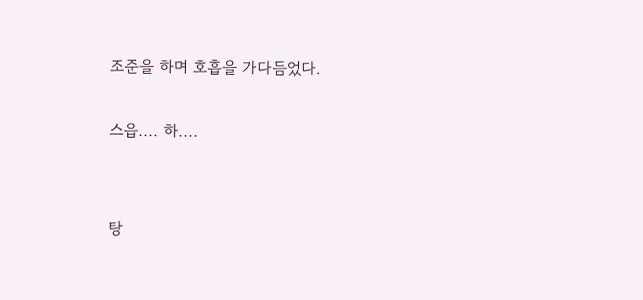조준을 하며 호흡을 가다듬었다.

스읍.... 하....


탕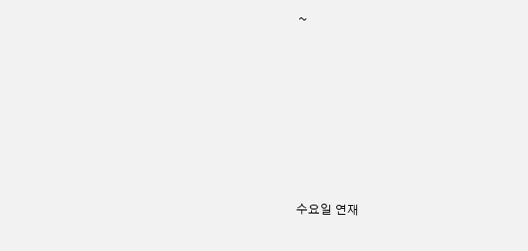~








수요일 연재